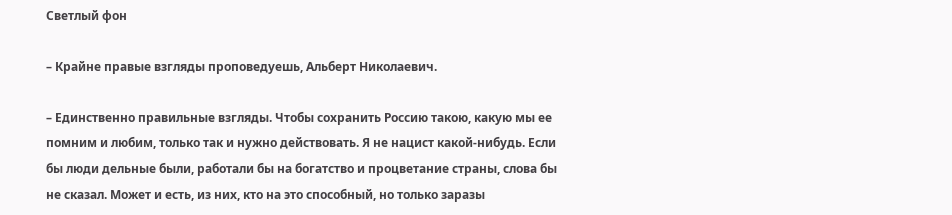Светлый фон

– Крайне правые взгляды проповедуешь, Альберт Николаевич.

– Единственно правильные взгляды. Чтобы сохранить Россию такою, какую мы ее помним и любим, только так и нужно действовать. Я не нацист какой-нибудь. Если бы люди дельные были, работали бы на богатство и процветание страны, слова бы не сказал. Может и есть, из них, кто на это способный, но только заразы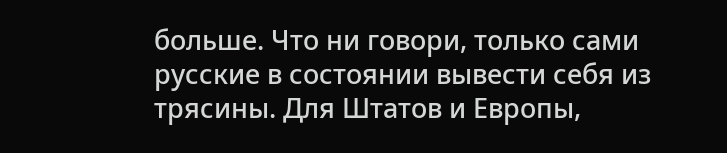больше. Что ни говори, только сами русские в состоянии вывести себя из трясины. Для Штатов и Европы,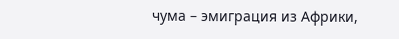чума – эмиграция из Африки,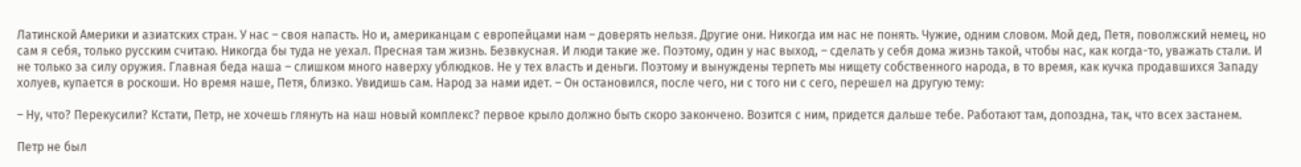Латинской Америки и азиатских стран. У нас – своя напасть. Но и, американцам с европейцами нам – доверять нельзя. Другие они. Никогда им нас не понять. Чужие, одним словом. Мой дед, Петя, поволжский немец, но сам я себя, только русским считаю. Никогда бы туда не уехал. Пресная там жизнь. Безвкусная. И люди такие же. Поэтому, один у нас выход, – сделать у себя дома жизнь такой, чтобы нас, как когда-то, уважать стали. И не только за силу оружия. Главная беда наша – слишком много наверху ублюдков. Не у тех власть и деньги. Поэтому и вынуждены терпеть мы нищету собственного народа, в то время, как кучка продавшихся Западу холуев, купается в роскоши. Но время наше, Петя, близко. Увидишь сам. Народ за нами идет. – Он остановился, после чего, ни с того ни с сего, перешел на другую тему:

– Ну, что? Перекусили? Кстати, Петр, не хочешь глянуть на наш новый комплекс? первое крыло должно быть скоро закончено. Возится с ним, придется дальше тебе. Работают там, допоздна, так, что всех застанем.

Петр не был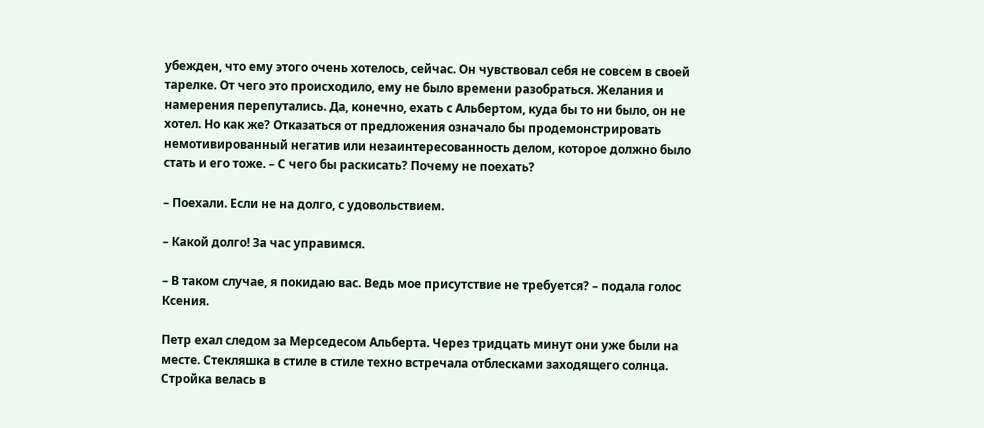убежден, что ему этого очень хотелось, сейчас. Он чувствовал себя не совсем в своей тарелке. От чего это происходило, ему не было времени разобраться. Желания и намерения перепутались. Да, конечно, ехать с Альбертом, куда бы то ни было, он не хотел. Но как же? Отказаться от предложения означало бы продемонстрировать немотивированный негатив или незаинтересованность делом, которое должно было стать и его тоже. – С чего бы раскисать? Почему не поехать?

– Поехали. Если не на долго, с удовольствием.

– Какой долго! За час управимся.

– В таком случае, я покидаю вас. Ведь мое присутствие не требуется? – подала голос Ксения.

Петр ехал следом за Мерседесом Альберта. Через тридцать минут они уже были на месте. Стекляшка в стиле в стиле техно встречала отблесками заходящего солнца. Стройка велась в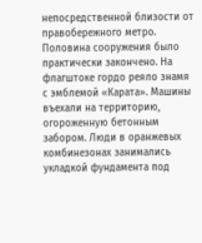непосредственной близости от правобережного метро. Половина сооружения было практически закончено. На флагштоке гордо реяло знамя с эмблемой «Карата». Машины въехали на территорию, огороженную бетонным забором. Люди в оранжевых комбинезонах занимались укладкой фундамента под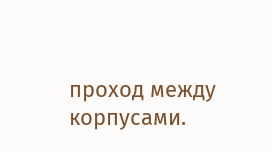проход между корпусами.